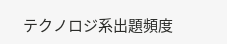テクノロジ系出題頻度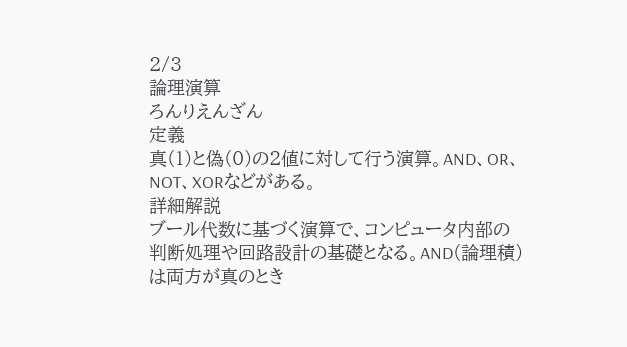2/3
論理演算
ろんりえんざん
定義
真(1)と偽(0)の2値に対して行う演算。AND、OR、NOT、XORなどがある。
詳細解説
ブール代数に基づく演算で、コンピュータ内部の判断処理や回路設計の基礎となる。AND(論理積)は両方が真のとき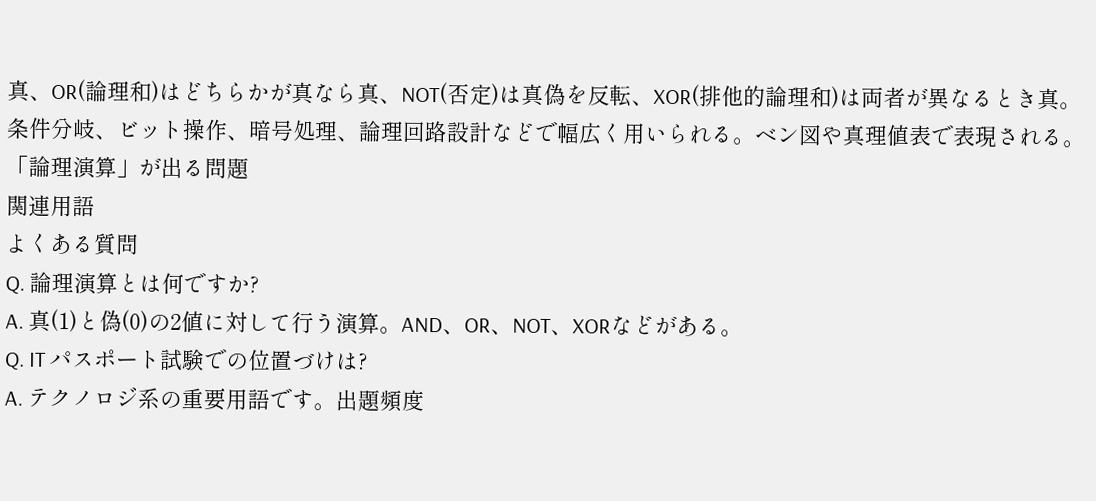真、OR(論理和)はどちらかが真なら真、NOT(否定)は真偽を反転、XOR(排他的論理和)は両者が異なるとき真。条件分岐、ビット操作、暗号処理、論理回路設計などで幅広く用いられる。ベン図や真理値表で表現される。
「論理演算」が出る問題
関連用語
よくある質問
Q. 論理演算とは何ですか?
A. 真(1)と偽(0)の2値に対して行う演算。AND、OR、NOT、XORなどがある。
Q. IT パスポート試験での位置づけは?
A. テクノロジ系の重要用語です。出題頻度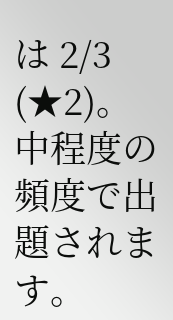は 2/3 (★2)。 中程度の頻度で出題されます。